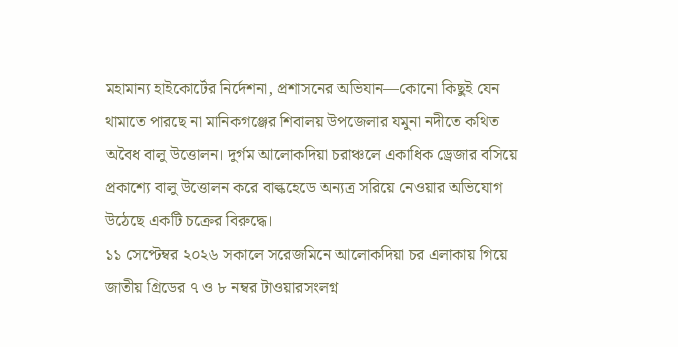মহামান্য হাইকোর্টের নির্দেশনা, প্রশাসনের অভিযান—কোনো কিছুই যেন থামাতে পারছে না মানিকগঞ্জের শিবালয় উপজেলার যমুনা নদীতে কথিত অবৈধ বালু উত্তোলন। দুর্গম আলোকদিয়া চরাঞ্চলে একাধিক ড্রেজার বসিয়ে প্রকাশ্যে বালু উত্তোলন করে বাল্কহেডে অন্যত্র সরিয়ে নেওয়ার অভিযোগ উঠেছে একটি চক্রের বিরুদ্ধে।
১১ সেপ্টেম্বর ২০২৬ সকালে সরেজমিনে আলোকদিয়া চর এলাকায় গিয়ে জাতীয় গ্রিডের ৭ ও ৮ নম্বর টাওয়ারসংলগ্ন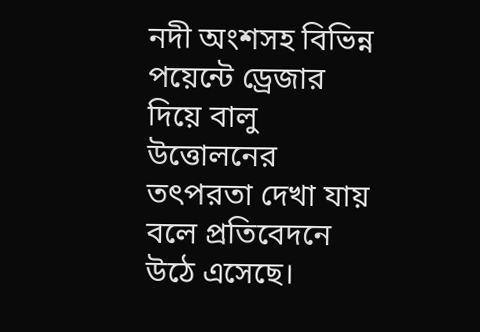নদী অংশসহ বিভিন্ন পয়েন্টে ড্রেজার দিয়ে বালু উত্তোলনের তৎপরতা দেখা যায় বলে প্রতিবেদনে উঠে এসেছে।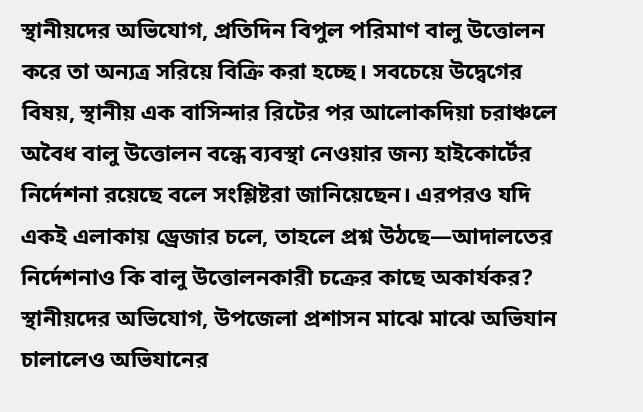স্থানীয়দের অভিযোগ, প্রতিদিন বিপুল পরিমাণ বালু উত্তোলন করে তা অন্যত্র সরিয়ে বিক্রি করা হচ্ছে। সবচেয়ে উদ্বেগের বিষয়, স্থানীয় এক বাসিন্দার রিটের পর আলোকদিয়া চরাঞ্চলে অবৈধ বালু উত্তোলন বন্ধে ব্যবস্থা নেওয়ার জন্য হাইকোর্টের নির্দেশনা রয়েছে বলে সংশ্লিষ্টরা জানিয়েছেন। এরপরও যদি একই এলাকায় ড্রেজার চলে, তাহলে প্রশ্ন উঠছে—আদালতের নির্দেশনাও কি বালু উত্তোলনকারী চক্রের কাছে অকার্যকর?
স্থানীয়দের অভিযোগ, উপজেলা প্রশাসন মাঝে মাঝে অভিযান চালালেও অভিযানের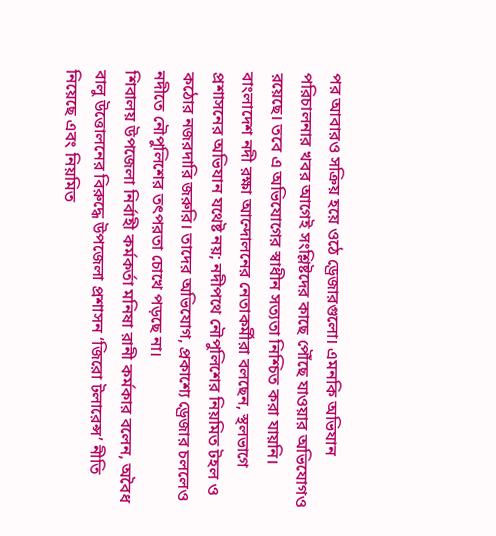পর আবারও সক্রিয় হয়ে ওঠে ড্রেজারগুলো। এমনকি অভিযান পরিচালনার খবর আগেই সংশ্লিষ্টদের কাছে পৌঁছে যাওয়ার অভিযোগও রয়েছে। তবে এ অভিযোগের স্বাধীন সত্যতা নিশ্চিত করা যায়নি। বাংলাদেশ নদী রক্ষা আন্দোলনের নেতাকর্মীরা বলছেন, স্থলভাগে প্রশাসনের অভিযান যথেষ্ট নয়; নদীপথে নৌপুলিশের নিয়মিত টহল ও কঠোর নজরদারি জরুরি। তাদের অভিযোগ, প্রকাশ্যে ড্রেজার চললেও নদীতে নৌপুলিশের তৎপরতা চোখে পড়ছে না।
শিবালয় উপজেলা নির্বাহী কর্মকর্তা মনিষা রানী কর্মকার বলেন, অবৈধ বালু উত্তোলনের বিরুদ্ধে উপজেলা প্রশাসন ‘জিরো টলারেন্স’ নীতি নিয়েছে এবং নিয়মিত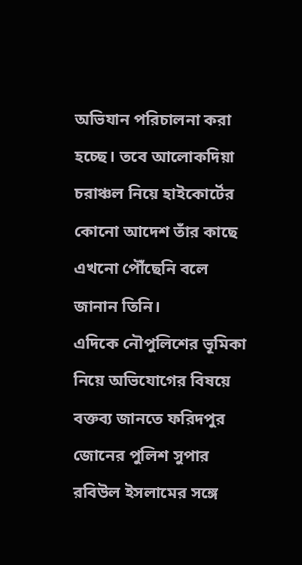অভিযান পরিচালনা করা হচ্ছে। তবে আলোকদিয়া চরাঞ্চল নিয়ে হাইকোর্টের কোনো আদেশ তাঁর কাছে এখনো পৌঁছেনি বলে জানান তিনি।
এদিকে নৌপুলিশের ভূমিকা নিয়ে অভিযোগের বিষয়ে বক্তব্য জানতে ফরিদপুর জোনের পুলিশ সুপার রবিউল ইসলামের সঙ্গে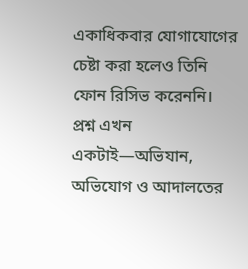একাধিকবার যোগাযোগের চেষ্টা করা হলেও তিনি ফোন রিসিভ করেননি। প্রশ্ন এখন একটাই—অভিযান, অভিযোগ ও আদালতের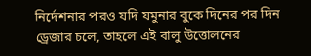নির্দেশনার পরও যদি যমুনার বুকে দিনের পর দিন ড্রেজার চলে, তাহলে এই বালু উত্তোলনের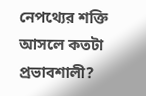নেপথ্যের শক্তি আসলে কতটা প্রভাবশালী?